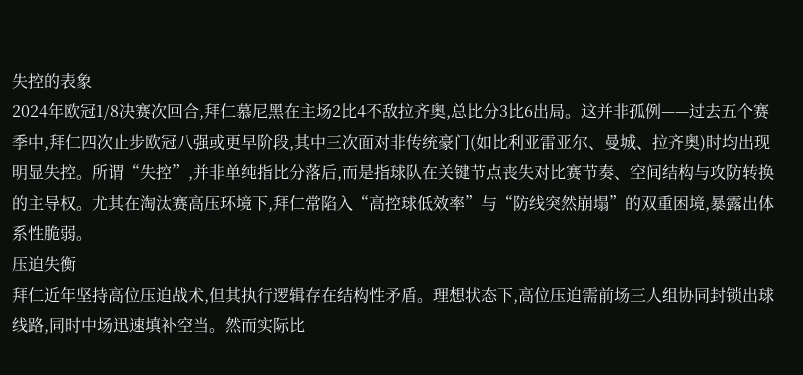失控的表象
2024年欧冠1/8决赛次回合,拜仁慕尼黑在主场2比4不敌拉齐奥,总比分3比6出局。这并非孤例——过去五个赛季中,拜仁四次止步欧冠八强或更早阶段,其中三次面对非传统豪门(如比利亚雷亚尔、曼城、拉齐奥)时均出现明显失控。所谓“失控”,并非单纯指比分落后,而是指球队在关键节点丧失对比赛节奏、空间结构与攻防转换的主导权。尤其在淘汰赛高压环境下,拜仁常陷入“高控球低效率”与“防线突然崩塌”的双重困境,暴露出体系性脆弱。
压迫失衡
拜仁近年坚持高位压迫战术,但其执行逻辑存在结构性矛盾。理想状态下,高位压迫需前场三人组协同封锁出球线路,同时中场迅速填补空当。然而实际比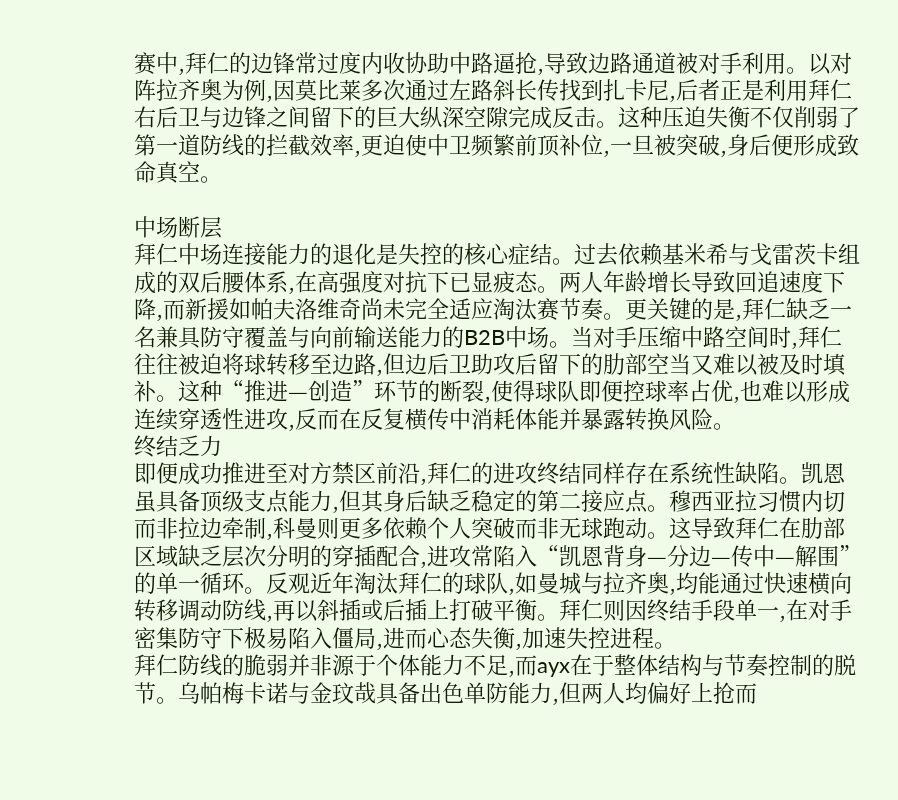赛中,拜仁的边锋常过度内收协助中路逼抢,导致边路通道被对手利用。以对阵拉齐奥为例,因莫比莱多次通过左路斜长传找到扎卡尼,后者正是利用拜仁右后卫与边锋之间留下的巨大纵深空隙完成反击。这种压迫失衡不仅削弱了第一道防线的拦截效率,更迫使中卫频繁前顶补位,一旦被突破,身后便形成致命真空。

中场断层
拜仁中场连接能力的退化是失控的核心症结。过去依赖基米希与戈雷茨卡组成的双后腰体系,在高强度对抗下已显疲态。两人年龄增长导致回追速度下降,而新援如帕夫洛维奇尚未完全适应淘汰赛节奏。更关键的是,拜仁缺乏一名兼具防守覆盖与向前输送能力的B2B中场。当对手压缩中路空间时,拜仁往往被迫将球转移至边路,但边后卫助攻后留下的肋部空当又难以被及时填补。这种“推进—创造”环节的断裂,使得球队即便控球率占优,也难以形成连续穿透性进攻,反而在反复横传中消耗体能并暴露转换风险。
终结乏力
即便成功推进至对方禁区前沿,拜仁的进攻终结同样存在系统性缺陷。凯恩虽具备顶级支点能力,但其身后缺乏稳定的第二接应点。穆西亚拉习惯内切而非拉边牵制,科曼则更多依赖个人突破而非无球跑动。这导致拜仁在肋部区域缺乏层次分明的穿插配合,进攻常陷入“凯恩背身—分边—传中—解围”的单一循环。反观近年淘汰拜仁的球队,如曼城与拉齐奥,均能通过快速横向转移调动防线,再以斜插或后插上打破平衡。拜仁则因终结手段单一,在对手密集防守下极易陷入僵局,进而心态失衡,加速失控进程。
拜仁防线的脆弱并非源于个体能力不足,而ayx在于整体结构与节奏控制的脱节。乌帕梅卡诺与金玟哉具备出色单防能力,但两人均偏好上抢而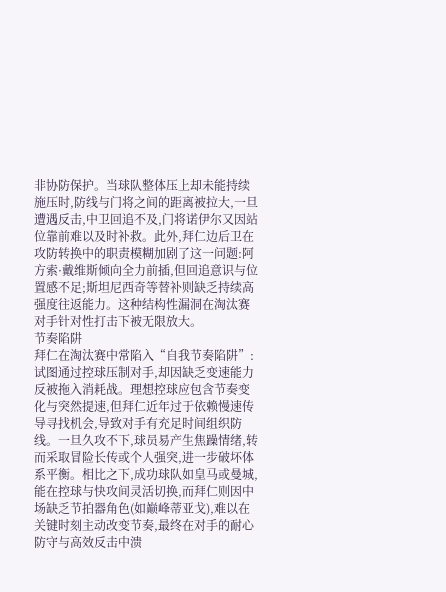非协防保护。当球队整体压上却未能持续施压时,防线与门将之间的距离被拉大,一旦遭遇反击,中卫回追不及,门将诺伊尔又因站位靠前难以及时补救。此外,拜仁边后卫在攻防转换中的职责模糊加剧了这一问题:阿方索·戴维斯倾向全力前插,但回追意识与位置感不足;斯坦尼西奇等替补则缺乏持续高强度往返能力。这种结构性漏洞在淘汰赛对手针对性打击下被无限放大。
节奏陷阱
拜仁在淘汰赛中常陷入“自我节奏陷阱”:试图通过控球压制对手,却因缺乏变速能力反被拖入消耗战。理想控球应包含节奏变化与突然提速,但拜仁近年过于依赖慢速传导寻找机会,导致对手有充足时间组织防线。一旦久攻不下,球员易产生焦躁情绪,转而采取冒险长传或个人强突,进一步破坏体系平衡。相比之下,成功球队如皇马或曼城,能在控球与快攻间灵活切换,而拜仁则因中场缺乏节拍器角色(如巅峰蒂亚戈),难以在关键时刻主动改变节奏,最终在对手的耐心防守与高效反击中溃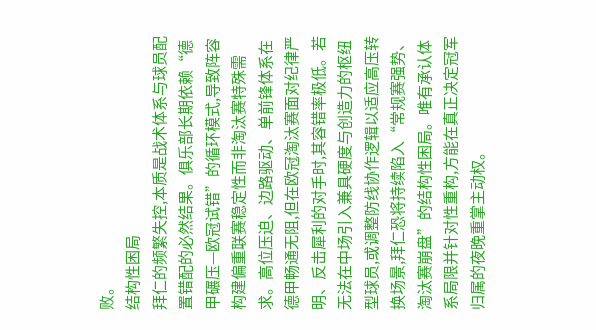败。
结构性困局
拜仁的频繁失控,本质是战术体系与球员配置错配的必然结果。俱乐部长期依赖“德甲碾压—欧冠试错”的循环模式,导致阵容构建偏重联赛稳定性而非淘汰赛特殊需求。高位压迫、边路驱动、单前锋体系在德甲畅通无阻,但在欧冠淘汰赛面对纪律严明、反击犀利的对手时,其容错率极低。若无法在中场引入兼具硬度与创造力的枢纽型球员,或调整防线协作逻辑以适应高压转换场景,拜仁恐将持续陷入“常规赛强势、淘汰赛崩盘”的结构性困局。唯有承认体系局限并针对性重构,方能在真正决定冠军归属的夜晚重掌主动权。